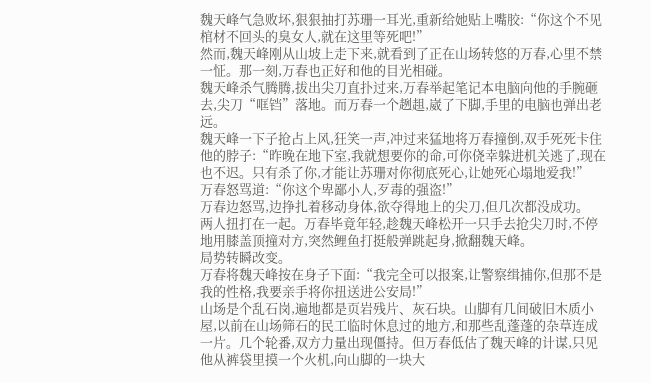魏天峰气急败坏,狠狠抽打苏珊一耳光,重新给她贴上嘴胶:“你这个不见棺材不回头的臭女人,就在这里等死吧!”
然而,魏天峰刚从山坡上走下来,就看到了正在山场转悠的万春,心里不禁一怔。那一刻,万春也正好和他的目光相碰。
魏天峰杀气腾腾,拔出尖刀直扑过来,万春举起笔记本电脑向他的手腕砸去,尖刀“哐铛”落地。而万春一个趔趄,崴了下脚,手里的电脑也弹出老远。
魏天峰一下子抢占上风,狂笑一声,冲过来猛地将万春撞倒,双手死死卡住他的脖子:“昨晚在地下室,我就想要你的命,可你侥幸躲进机关逃了,现在也不迟。只有杀了你,才能让苏珊对你彻底死心,让她死心塌地爱我!”
万春怒骂道:“你这个卑鄙小人,歹毒的强盗!”
万春边怒骂,边挣扎着移动身体,欲夺得地上的尖刀,但几次都没成功。
两人扭打在一起。万春毕竟年轻,趁魏天峰松开一只手去抢尖刀时,不停地用膝盖顶撞对方,突然鲤鱼打挺般弹跳起身,掀翻魏天峰。
局势转瞬改变。
万春将魏天峰按在身子下面:“我完全可以报案,让警察缉捕你,但那不是我的性格,我要亲手将你扭送进公安局!”
山场是个乱石岗,遍地都是页岩残片、灰石块。山脚有几间破旧木质小屋,以前在山场筛石的民工临时休息过的地方,和那些乱蓬蓬的杂草连成一片。几个轮番,双方力量出现僵持。但万春低估了魏天峰的计谋,只见他从裤袋里摸一个火机,向山脚的一块大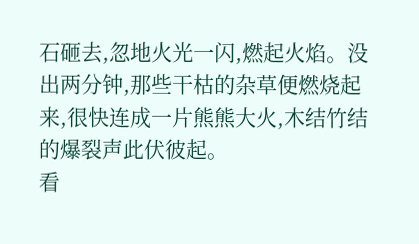石砸去,忽地火光一闪,燃起火焰。没出两分钟,那些干枯的杂草便燃烧起来,很快连成一片熊熊大火,木结竹结的爆裂声此伏彼起。
看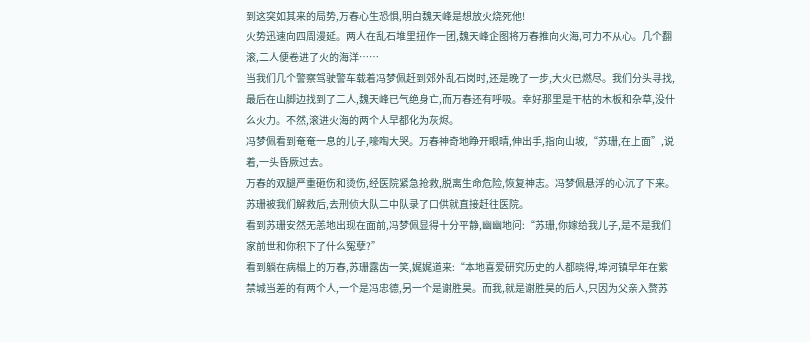到这突如其来的局势,万春心生恐惧,明白魏天峰是想放火烧死他!
火势迅速向四周漫延。两人在乱石堆里扭作一团,魏天峰企图将万春推向火海,可力不从心。几个翻滚,二人便卷进了火的海洋……
当我们几个警察驾驶警车载着冯梦佩赶到郊外乱石岗时,还是晚了一步,大火已燃尽。我们分头寻找,最后在山脚边找到了二人,魏天峰已气绝身亡,而万春还有呼吸。幸好那里是干枯的木板和杂草,没什么火力。不然,滚进火海的两个人早都化为灰烬。
冯梦佩看到奄奄一息的儿子,嚎啕大哭。万春神奇地睁开眼晴,伸出手,指向山坡,“苏珊,在上面”,说着,一头昏厥过去。
万春的双腿严重砸伤和烫伤,经医院紧急抢救,脱离生命危险,恢复神志。冯梦佩悬浮的心沉了下来。
苏珊被我们解救后,去刑侦大队二中队录了口供就直接赶往医院。
看到苏珊安然无恙地出现在面前,冯梦佩显得十分平静,幽幽地问:“苏珊,你嫁给我儿子,是不是我们家前世和你积下了什么冤孽?”
看到躺在病榻上的万春,苏珊露齿一笑,娓娓道来:“本地喜爱研究历史的人都晓得,埠河镇早年在紫禁城当差的有两个人,一个是冯忠德,另一个是谢胜昊。而我,就是谢胜昊的后人,只因为父亲入赘苏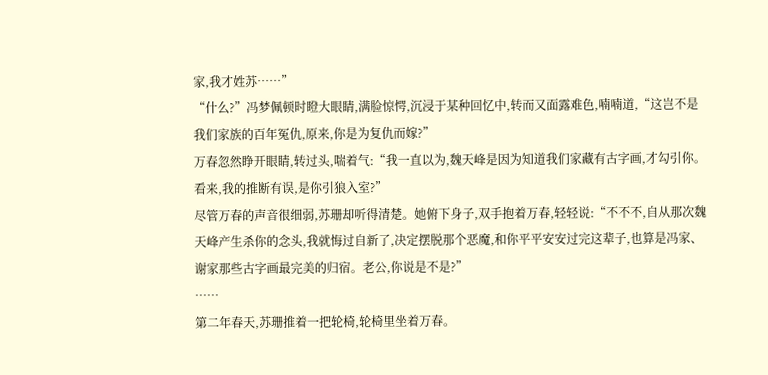家,我才姓苏……”
“什么?”冯梦佩顿时瞪大眼睛,满脸惊愕,沉浸于某种回忆中,转而又面露难色,喃喃道,“这岂不是我们家族的百年冤仇,原来,你是为复仇而嫁?”
万春忽然睁开眼睛,转过头,喘着气:“我一直以为,魏天峰是因为知道我们家藏有古字画,才勾引你。看来,我的推断有误,是你引狼入室?”
尽管万春的声音很细弱,苏珊却听得清楚。她俯下身子,双手抱着万春,轻轻说:“不不不,自从那次魏天峰产生杀你的念头,我就悔过自新了,决定摆脱那个恶魔,和你平平安安过完这辈子,也算是冯家、谢家那些古字画最完美的归宿。老公,你说是不是?”
……
第二年春天,苏珊推着一把轮椅,轮椅里坐着万春。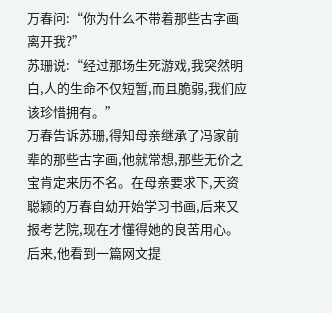万春问:“你为什么不带着那些古字画离开我?”
苏珊说:“经过那场生死游戏,我突然明白,人的生命不仅短暂,而且脆弱,我们应该珍惜拥有。”
万春告诉苏珊,得知母亲继承了冯家前辈的那些古字画,他就常想,那些无价之宝肯定来历不名。在母亲要求下,天资聪颖的万春自幼开始学习书画,后来又报考艺院,现在才懂得她的良苦用心。后来,他看到一篇网文提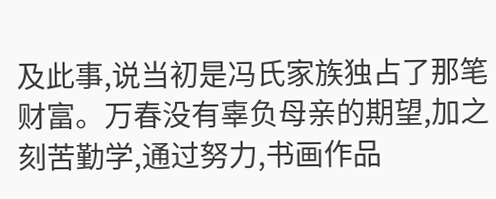及此事,说当初是冯氏家族独占了那笔财富。万春没有辜负母亲的期望,加之刻苦勤学,通过努力,书画作品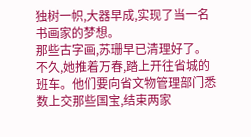独树一帜,大器早成,实现了当一名书画家的梦想。
那些古字画,苏珊早已清理好了。
不久,她推着万春,踏上开往省城的班车。他们要向省文物管理部门悉数上交那些国宝,结束两家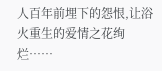人百年前埋下的怨恨,让浴火重生的爱情之花绚烂……